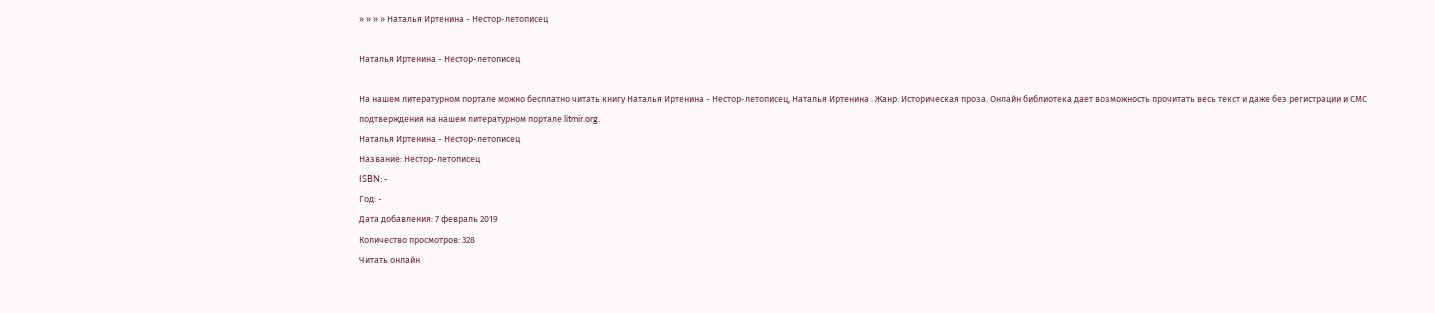» » » » Наталья Иртенина - Нестор-летописец

Наталья Иртенина - Нестор-летописец

На нашем литературном портале можно бесплатно читать книгу Наталья Иртенина - Нестор-летописец, Наталья Иртенина . Жанр: Историческая проза. Онлайн библиотека дает возможность прочитать весь текст и даже без регистрации и СМС подтверждения на нашем литературном портале litmir.org.
Наталья Иртенина - Нестор-летописец
Название: Нестор-летописец
ISBN: -
Год: -
Дата добавления: 7 февраль 2019
Количество просмотров: 328
Читать онлайн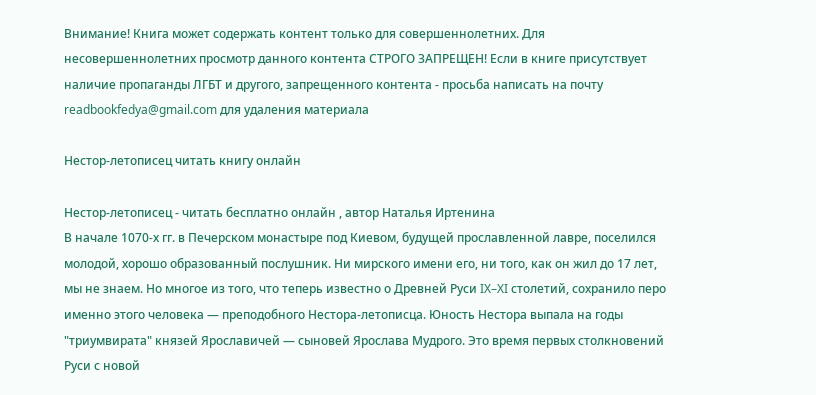Внимание! Книга может содержать контент только для совершеннолетних. Для несовершеннолетних просмотр данного контента СТРОГО ЗАПРЕЩЕН! Если в книге присутствует наличие пропаганды ЛГБТ и другого, запрещенного контента - просьба написать на почту readbookfedya@gmail.com для удаления материала

Нестор-летописец читать книгу онлайн

Нестор-летописец - читать бесплатно онлайн , автор Наталья Иртенина
В начале 1070-х гг. в Печерском монастыре под Киевом, будущей прославленной лавре, поселился молодой, хорошо образованный послушник. Ни мирского имени его, ни того, как он жил до 17 лет, мы не знаем. Но многое из того, что теперь известно о Древней Руси IX–XI столетий, сохранило перо именно этого человека — преподобного Нестора-летописца. Юность Нестора выпала на годы "триумвирата" князей Ярославичей — сыновей Ярослава Мудрого. Это время первых столкновений Руси с новой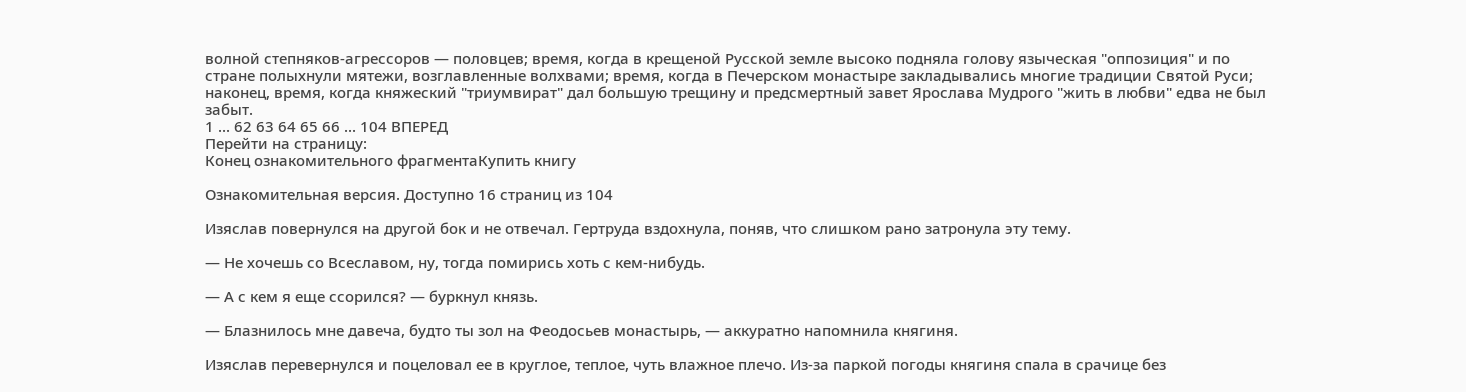волной степняков-агрессоров — половцев; время, когда в крещеной Русской земле высоко подняла голову языческая "оппозиция" и по стране полыхнули мятежи, возглавленные волхвами; время, когда в Печерском монастыре закладывались многие традиции Святой Руси; наконец, время, когда княжеский "триумвират" дал большую трещину и предсмертный завет Ярослава Мудрого "жить в любви" едва не был забыт.
1 ... 62 63 64 65 66 ... 104 ВПЕРЕД
Перейти на страницу:
Конец ознакомительного фрагментаКупить книгу

Ознакомительная версия. Доступно 16 страниц из 104

Изяслав повернулся на другой бок и не отвечал. Гертруда вздохнула, поняв, что слишком рано затронула эту тему.

— Не хочешь со Всеславом, ну, тогда помирись хоть с кем-нибудь.

— А с кем я еще ссорился? — буркнул князь.

— Блазнилось мне давеча, будто ты зол на Феодосьев монастырь, — аккуратно напомнила княгиня.

Изяслав перевернулся и поцеловал ее в круглое, теплое, чуть влажное плечо. Из-за паркой погоды княгиня спала в срачице без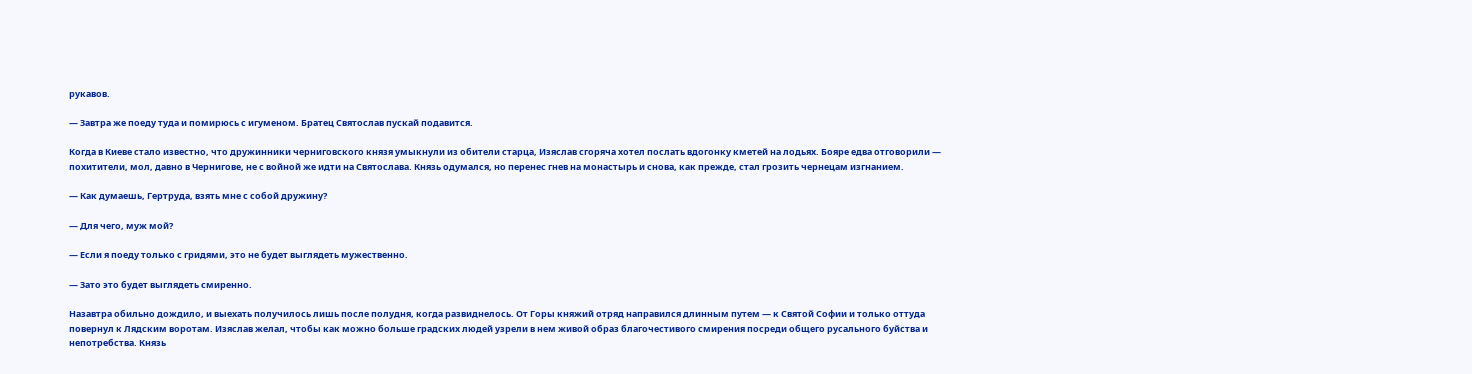рукавов.

— Завтра же поеду туда и помирюсь с игуменом. Братец Святослав пускай подавится.

Когда в Киеве стало известно, что дружинники черниговского князя умыкнули из обители старца, Изяслав сгоряча хотел послать вдогонку кметей на лодьях. Бояре едва отговорили — похитители, мол, давно в Чернигове, не с войной же идти на Святослава. Князь одумался, но перенес гнев на монастырь и снова, как прежде, стал грозить чернецам изгнанием.

— Как думаешь, Гертруда, взять мне с собой дружину?

— Для чего, муж мой?

— Если я поеду только с гридями, это не будет выглядеть мужественно.

— Зато это будет выглядеть смиренно.

Назавтра обильно дождило, и выехать получилось лишь после полудня, когда развиднелось. От Горы княжий отряд направился длинным путем — к Святой Софии и только оттуда повернул к Лядским воротам. Изяслав желал, чтобы как можно больше градских людей узрели в нем живой образ благочестивого смирения посреди общего русального буйства и непотребства. Князь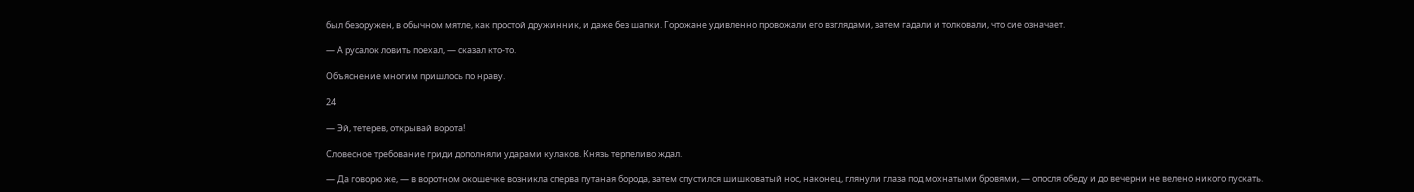был безоружен, в обычном мятле, как простой дружинник, и даже без шапки. Горожане удивленно провожали его взглядами, затем гадали и толковали, что сие означает.

— А русалок ловить поехал, — сказал кто-то.

Объяснение многим пришлось по нраву.

24

— Эй, тетерев, открывай ворота!

Словесное требование гриди дополняли ударами кулаков. Князь терпеливо ждал.

— Да говорю же, — в воротном окошечке возникла сперва путаная борода, затем спустился шишковатый нос, наконец, глянули глаза под мохнатыми бровями, — опосля обеду и до вечерни не велено никого пускать.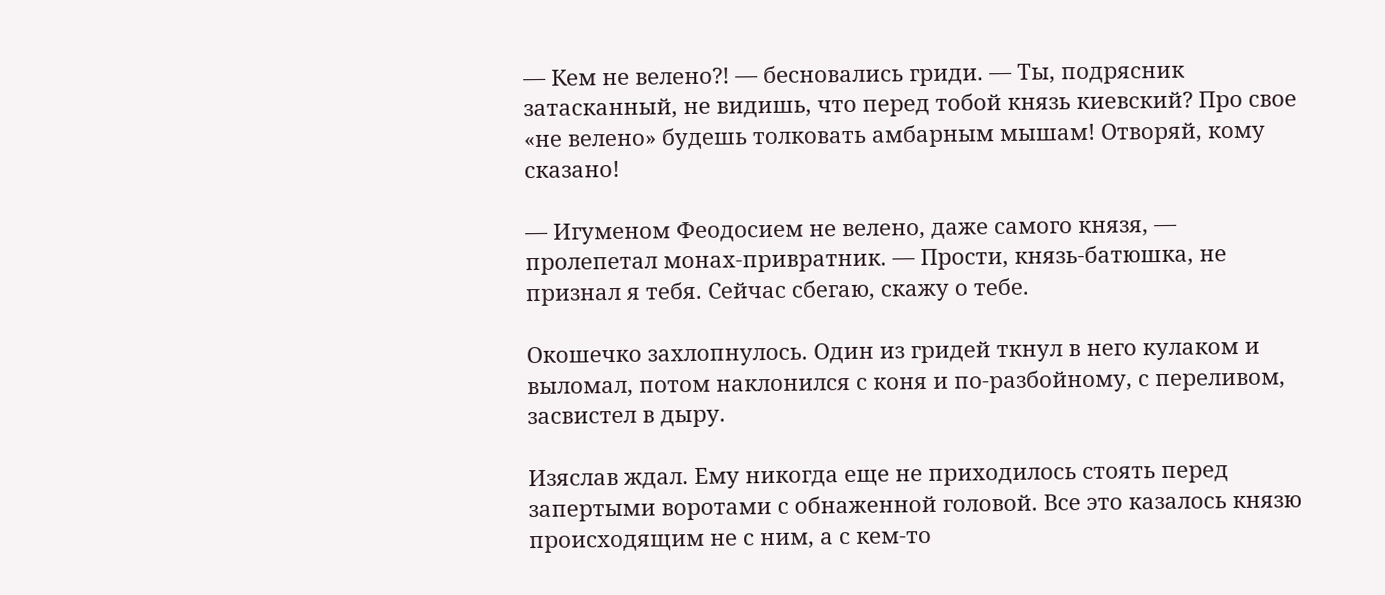— Кем не велено?! — бесновались гриди. — Ты, подрясник затасканный, не видишь, что перед тобой князь киевский? Про свое «не велено» будешь толковать амбарным мышам! Отворяй, кому сказано!

— Игуменом Феодосием не велено, даже самого князя, — пролепетал монах-привратник. — Прости, князь-батюшка, не признал я тебя. Сейчас сбегаю, скажу о тебе.

Окошечко захлопнулось. Один из гридей ткнул в него кулаком и выломал, потом наклонился с коня и по-разбойному, с переливом, засвистел в дыру.

Изяслав ждал. Ему никогда еще не приходилось стоять перед запертыми воротами с обнаженной головой. Все это казалось князю происходящим не с ним, а с кем-то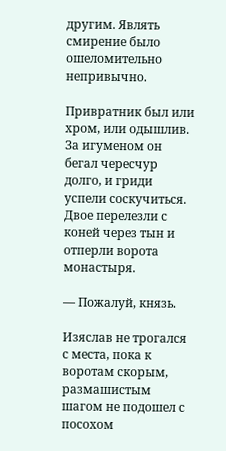другим. Являть смирение было ошеломительно непривычно.

Привратник был или хром, или одышлив. За игуменом он бегал чересчур долго, и гриди успели соскучиться. Двое перелезли с коней через тын и отперли ворота монастыря.

— Пожалуй, князь.

Изяслав не трогался с места, пока к воротам скорым, размашистым шагом не подошел с посохом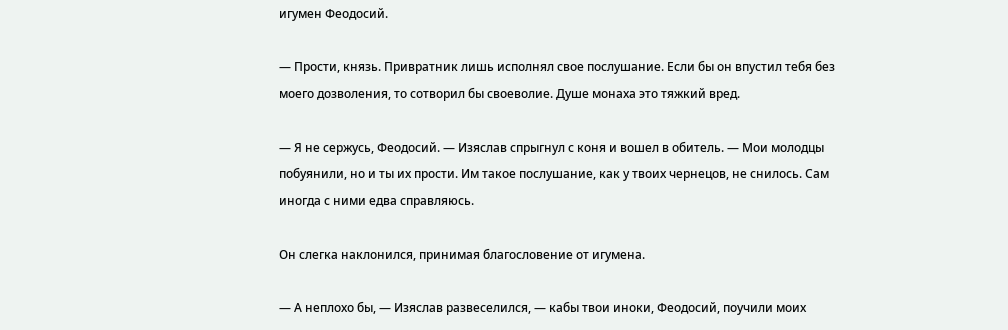игумен Феодосий.

— Прости, князь. Привратник лишь исполнял свое послушание. Если бы он впустил тебя без моего дозволения, то сотворил бы своеволие. Душе монаха это тяжкий вред.

— Я не сержусь, Феодосий. — Изяслав спрыгнул с коня и вошел в обитель. — Мои молодцы побуянили, но и ты их прости. Им такое послушание, как у твоих чернецов, не снилось. Сам иногда с ними едва справляюсь.

Он слегка наклонился, принимая благословение от игумена.

— А неплохо бы, — Изяслав развеселился, — кабы твои иноки, Феодосий, поучили моих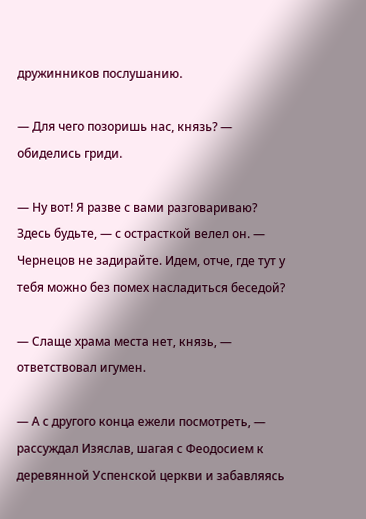дружинников послушанию.

— Для чего позоришь нас, князь? — обиделись гриди.

— Ну вот! Я разве с вами разговариваю? Здесь будьте, — с острасткой велел он. — Чернецов не задирайте. Идем, отче, где тут у тебя можно без помех насладиться беседой?

— Слаще храма места нет, князь, — ответствовал игумен.

— А с другого конца ежели посмотреть, — рассуждал Изяслав, шагая с Феодосием к деревянной Успенской церкви и забавляясь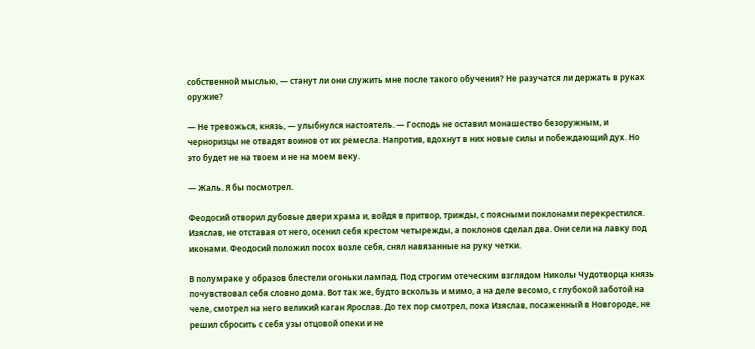собственной мыслью, — станут ли они служить мне после такого обучения? Не разучатся ли держать в руках оружие?

— Не тревожься, князь, — улыбнулся настоятель. — Господь не оставил монашество безоружным, и черноризцы не отвадят воинов от их ремесла. Напротив, вдохнут в них новые силы и побеждающий дух. Но это будет не на твоем и не на моем веку.

— Жаль. Я бы посмотрел.

Феодосий отворил дубовые двери храма и, войдя в притвор, трижды, с поясными поклонами перекрестился. Изяслав, не отставая от него, осенил себя крестом четырежды, а поклонов сделал два. Они сели на лавку под иконами. Феодосий положил посох возле себя, снял навязанные на руку четки.

В полумраке у образов блестели огоньки лампад. Под строгим отеческим взглядом Николы Чудотворца князь почувствовал себя словно дома. Вот так же, будто вскользь и мимо, а на деле весомо, с глубокой заботой на челе, смотрел на него великий каган Ярослав. До тех пор смотрел, пока Изяслав, посаженный в Новгороде, не решил сбросить с себя узы отцовой опеки и не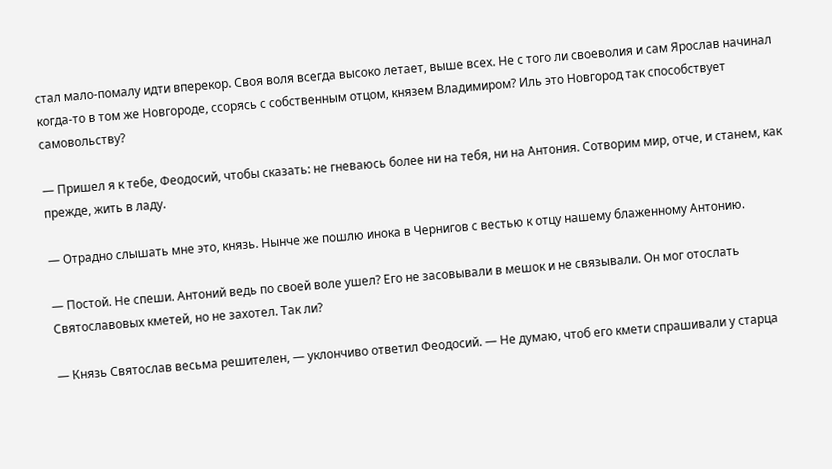стал мало-помалу идти вперекор. Своя воля всегда высоко летает, выше всех. Не с того ли своеволия и сам Ярослав начинал когда-то в том же Новгороде, ссорясь с собственным отцом, князем Владимиром? Иль это Новгород так способствует самовольству?

— Пришел я к тебе, Феодосий, чтобы сказать: не гневаюсь более ни на тебя, ни на Антония. Сотворим мир, отче, и станем, как прежде, жить в ладу.

— Отрадно слышать мне это, князь. Нынче же пошлю инока в Чернигов с вестью к отцу нашему блаженному Антонию.

— Постой. Не спеши. Антоний ведь по своей воле ушел? Его не засовывали в мешок и не связывали. Он мог отослать Святославовых кметей, но не захотел. Так ли?

— Князь Святослав весьма решителен, — уклончиво ответил Феодосий. — Не думаю, чтоб его кмети спрашивали у старца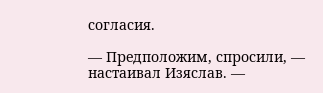согласия.

— Предположим, спросили, — настаивал Изяслав. —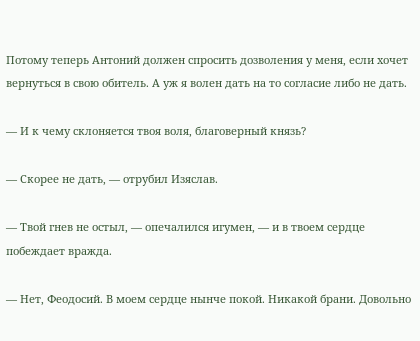Потому теперь Антоний должен спросить дозволения у меня, если хочет вернуться в свою обитель. А уж я волен дать на то согласие либо не дать.

— И к чему склоняется твоя воля, благоверный князь?

— Скорее не дать, — отрубил Изяслав.

— Твой гнев не остыл, — опечалился игумен, — и в твоем сердце побеждает вражда.

— Нет, Феодосий. В моем сердце нынче покой. Никакой брани. Довольно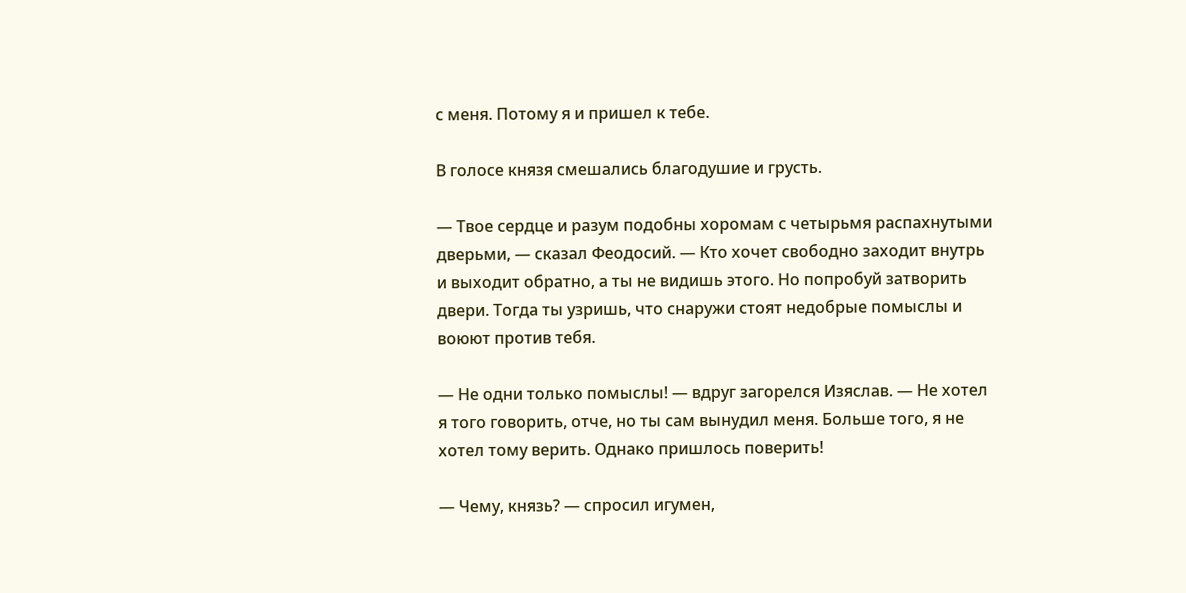с меня. Потому я и пришел к тебе.

В голосе князя смешались благодушие и грусть.

— Твое сердце и разум подобны хоромам с четырьмя распахнутыми дверьми, — сказал Феодосий. — Кто хочет свободно заходит внутрь и выходит обратно, а ты не видишь этого. Но попробуй затворить двери. Тогда ты узришь, что снаружи стоят недобрые помыслы и воюют против тебя.

— Не одни только помыслы! — вдруг загорелся Изяслав. — Не хотел я того говорить, отче, но ты сам вынудил меня. Больше того, я не хотел тому верить. Однако пришлось поверить!

— Чему, князь? — спросил игумен,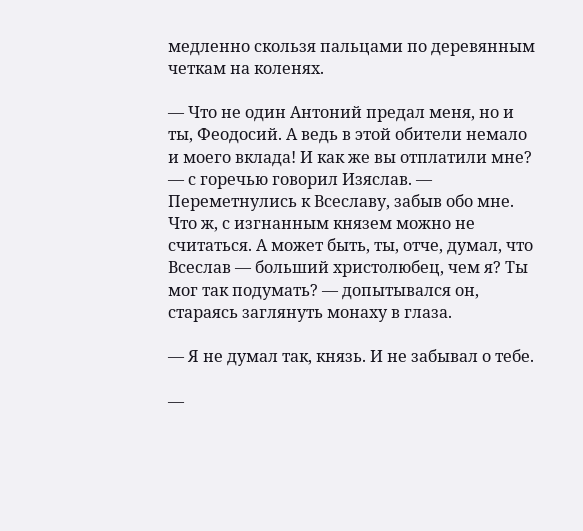медленно скользя пальцами по деревянным четкам на коленях.

— Что не один Антоний предал меня, но и ты, Феодосий. А ведь в этой обители немало и моего вклада! И как же вы отплатили мне? — с горечью говорил Изяслав. — Переметнулись к Всеславу, забыв обо мне. Что ж, с изгнанным князем можно не считаться. А может быть, ты, отче, думал, что Всеслав — больший христолюбец, чем я? Ты мог так подумать? — допытывался он, стараясь заглянуть монаху в глаза.

— Я не думал так, князь. И не забывал о тебе.

—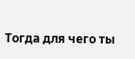Тогда для чего ты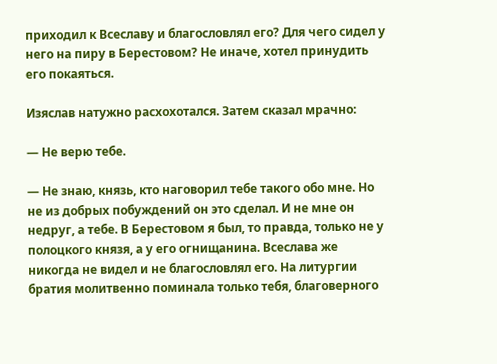приходил к Всеславу и благословлял его? Для чего сидел у него на пиру в Берестовом? Не иначе, хотел принудить его покаяться.

Изяслав натужно расхохотался. Затем сказал мрачно:

— Не верю тебе.

— Не знаю, князь, кто наговорил тебе такого обо мне. Но не из добрых побуждений он это сделал. И не мне он недруг, а тебе. В Берестовом я был, то правда, только не у полоцкого князя, а у его огнищанина. Всеслава же никогда не видел и не благословлял его. На литургии братия молитвенно поминала только тебя, благоверного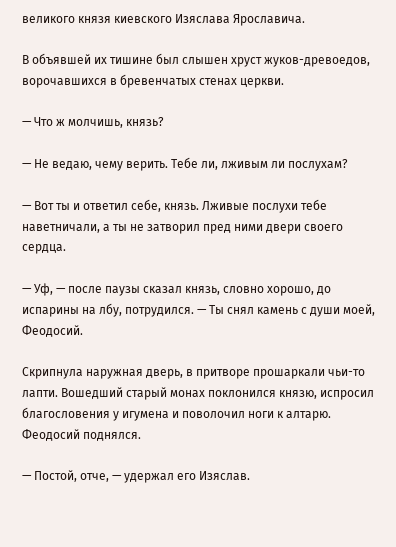великого князя киевского Изяслава Ярославича.

В объявшей их тишине был слышен хруст жуков-древоедов, ворочавшихся в бревенчатых стенах церкви.

— Что ж молчишь, князь?

— Не ведаю, чему верить. Тебе ли, лживым ли послухам?

— Вот ты и ответил себе, князь. Лживые послухи тебе наветничали, а ты не затворил пред ними двери своего сердца.

— Уф, — после паузы сказал князь, словно хорошо, до испарины на лбу, потрудился. — Ты снял камень с души моей, Феодосий.

Скрипнула наружная дверь, в притворе прошаркали чьи-то лапти. Вошедший старый монах поклонился князю, испросил благословения у игумена и поволочил ноги к алтарю. Феодосий поднялся.

— Постой, отче, — удержал его Изяслав.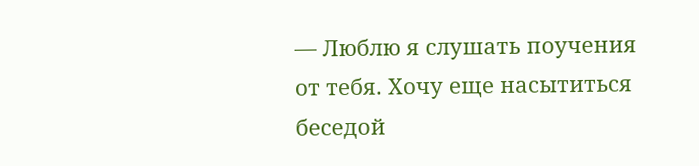— Люблю я слушать поучения от тебя. Хочу еще насытиться беседой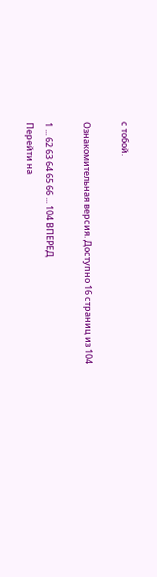с тобой.

Ознакомительная версия. Доступно 16 страниц из 104

1 ... 62 63 64 65 66 ... 104 ВПЕРЕД
Перейти на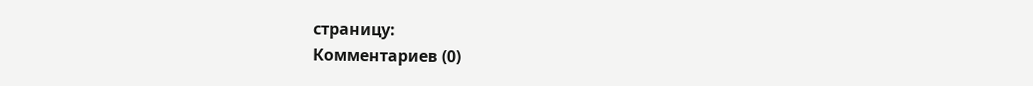страницу:
Комментариев (0)